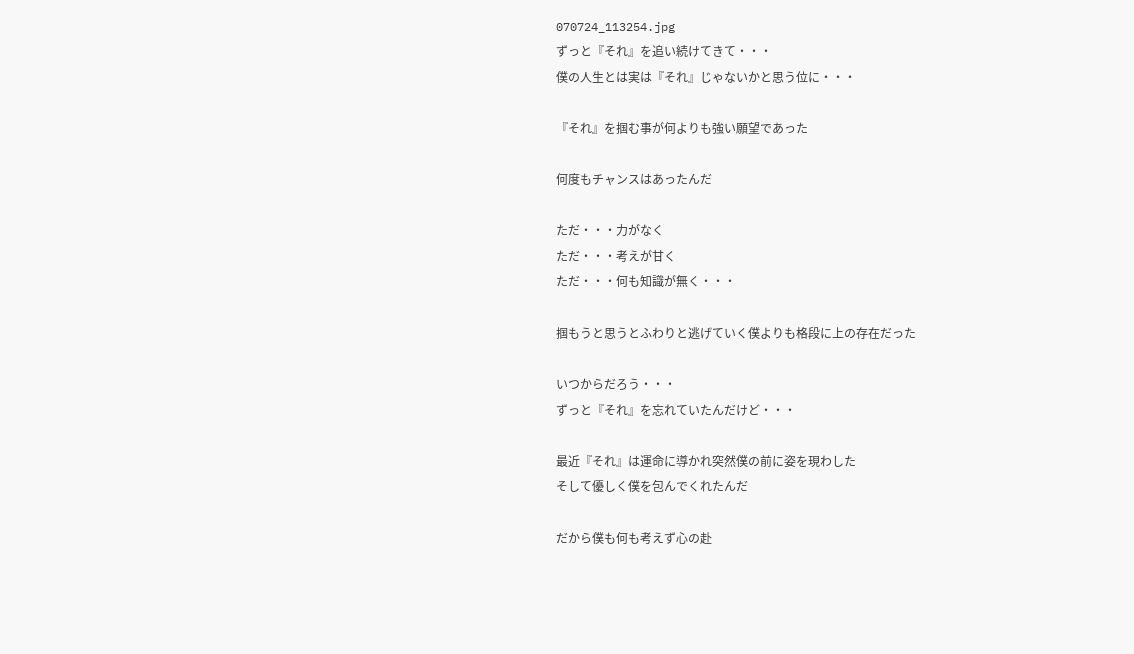070724_113254.jpg
ずっと『それ』を追い続けてきて・・・
僕の人生とは実は『それ』じゃないかと思う位に・・・

『それ』を掴む事が何よりも強い願望であった

何度もチャンスはあったんだ

ただ・・・力がなく
ただ・・・考えが甘く
ただ・・・何も知識が無く・・・

掴もうと思うとふわりと逃げていく僕よりも格段に上の存在だった

いつからだろう・・・
ずっと『それ』を忘れていたんだけど・・・

最近『それ』は運命に導かれ突然僕の前に姿を現わした
そして優しく僕を包んでくれたんだ

だから僕も何も考えず心の赴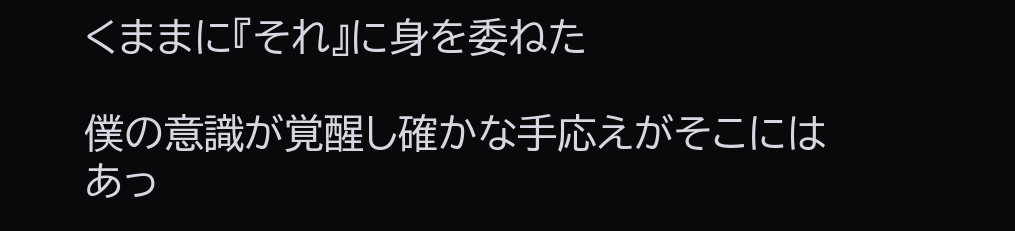くままに『それ』に身を委ねた

僕の意識が覚醒し確かな手応えがそこにはあっ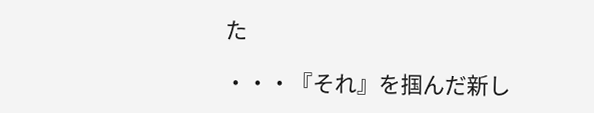た

・・・『それ』を掴んだ新し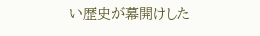い歴史が幕開けした